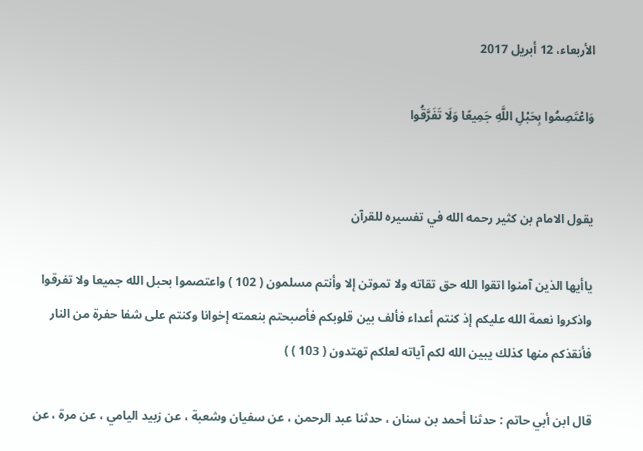الأربعاء، 12 أبريل 2017

وَاعْتَصِمُوا بِحَبْلِ اللَّهِ جَمِيعًا وَلَا تَفَرَّقُوا


يقول الامام بن كثير رحمه الله في تفسيره للقرآن

ياأيها الذين آمنوا اتقوا الله حق تقاته ولا تموتن إلا وأنتم مسلمون ( 102 ) واعتصموا بحبل الله جميعا ولا تفرقوا واذكروا نعمة الله عليكم إذ كنتم أعداء فألف بين قلوبكم فأصبحتم بنعمته إخوانا وكنتم على شفا حفرة من النار فأنقذكم منها كذلك يبين الله لكم آياته لعلكم تهتدون ( 103 ) )

قال ابن أبي حاتم : حدثنا أحمد بن سنان ، حدثنا عبد الرحمن ، عن سفيان وشعبة ، عن زبيد اليامي ، عن مرة ، عن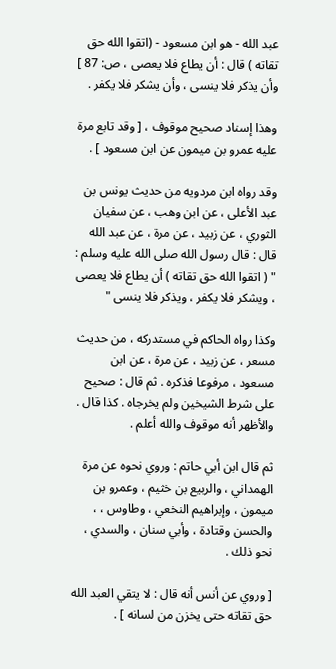عبد الله - هو ابن مسعود - (اتقوا الله حق تقاته ) قال : أن يطاع فلا يعصى ، ص: 87 ] وأن يذكر فلا ينسى ، وأن يشكر فلا يكفر .

وهذا إسناد صحيح موقوف ، [ وقد تابع مرة عليه عمرو بن ميمون عن ابن مسعود ] .

وقد رواه ابن مردويه من حديث يونس بن عبد الأعلى ، عن ابن وهب ، عن سفيان الثوري ، عن زبيد ، عن مرة ، عن عبد الله قال : قال رسول الله صلى الله عليه وسلم : " ( اتقوا الله حق تقاته ) أن يطاع فلا يعصى ، ويشكر فلا يكفر ، ويذكر فلا ينسى "

وكذا رواه الحاكم في مستدركه ، من حديث مسعر ، عن زبيد ، عن مرة ، عن ابن مسعود ، مرفوعا فذكره . ثم قال : صحيح على شرط الشيخين ولم يخرجاه . كذا قال . والأظهر أنه موقوف والله أعلم .

ثم قال ابن أبي حاتم : وروي نحوه عن مرة الهمداني ، والربيع بن خثيم ، وعمرو بن ميمون ، وإبراهيم النخعي ، وطاوس ، ، والحسن وقتادة ، وأبي سنان ، والسدي ، نحو ذلك .

[ وروي عن أنس أنه قال : لا يتقي العبد الله حق تقاته حتى يخزن من لسانه ] .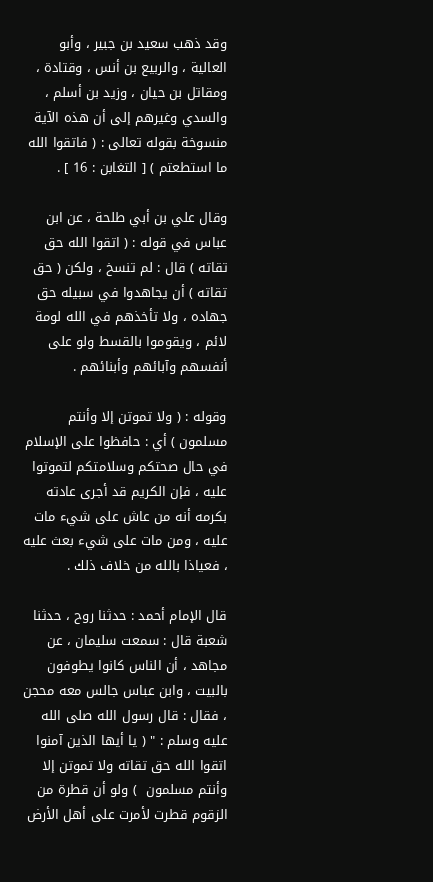وقد ذهب سعيد بن جبير ، وأبو العالية ، والربيع بن أنس ، وقتادة ، ومقاتل بن حيان ، وزيد بن أسلم ، والسدي وغيرهم إلى أن هذه الآية منسوخة بقوله تعالى : ( فاتقوا الله ما استطعتم ) [ التغابن : 16 ] .

وقال علي بن أبي طلحة ، عن ابن عباس في قوله : ( اتقوا الله حق تقاته ) قال : لم تنسخ ، ولكن ( حق تقاته ) أن يجاهدوا في سبيله حق جهاده ، ولا تأخذهم في الله لومة لائم ، ويقوموا بالقسط ولو على أنفسهم وآبائهم وأبنائهم .

وقوله : ( ولا تموتن إلا وأنتم مسلمون ) أي : حافظوا على الإسلام في حال صحتكم وسلامتكم لتموتوا عليه ، فإن الكريم قد أجرى عادته بكرمه أنه من عاش على شيء مات عليه ، ومن مات على شيء بعث عليه ، فعياذا بالله من خلاف ذلك .

قال الإمام أحمد : حدثنا روح ، حدثنا شعبة قال : سمعت سليمان ، عن مجاهد ، أن الناس كانوا يطوفون بالبيت ، وابن عباس جالس معه محجن ، فقال : قال رسول الله صلى الله عليه وسلم : " ( يا أيها الذين آمنوا اتقوا الله حق تقاته ولا تموتن إلا وأنتم مسلمون  ) ولو أن قطرة من الزقوم قطرت لأمرت على أهل الأرض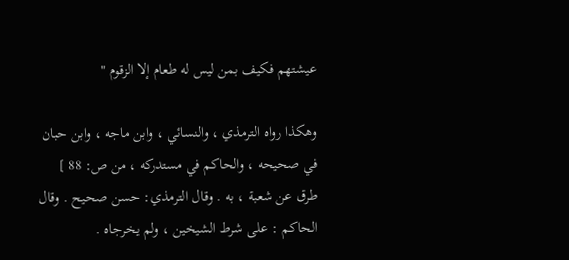عيشتهم فكيف بمن ليس له طعام إلا الزقوم "

وهكذا رواه الترمذي ، والنسائي ، وابن ماجه ، وابن حبان في صحيحه ، والحاكم في مستدركه ، من ص: 88 ] طرق عن شعبة ، به . وقال الترمذي: حسن صحيح . وقال الحاكم : على شرط الشيخين ، ولم يخرجاه .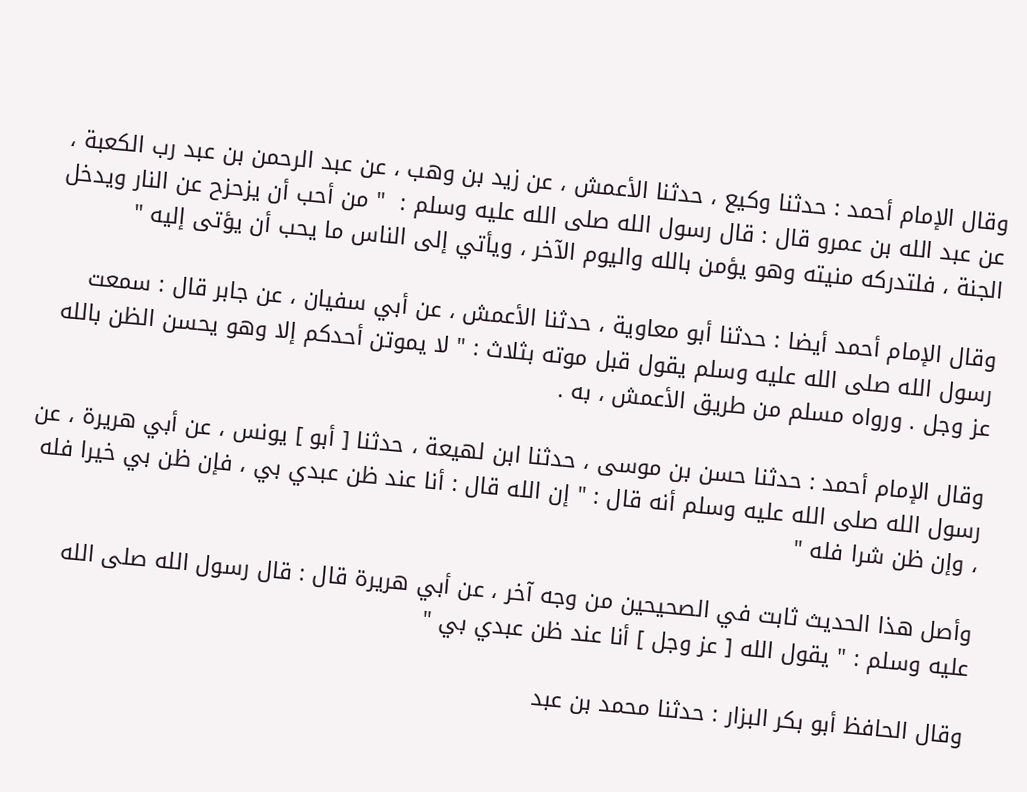وقال الإمام أحمد : حدثنا وكيع ، حدثنا الأعمش ، عن زيد بن وهب ، عن عبد الرحمن بن عبد رب الكعبة ، عن عبد الله بن عمرو قال : قال رسول الله صلى الله عليه وسلم :  " من أحب أن يزحزح عن النار ويدخل الجنة ، فلتدركه منيته وهو يؤمن بالله واليوم الآخر ، ويأتي إلى الناس ما يحب أن يؤتى إليه "

وقال الإمام أحمد أيضا : حدثنا أبو معاوية ، حدثنا الأعمش ، عن أبي سفيان ، عن جابر قال : سمعت رسول الله صلى الله عليه وسلم يقول قبل موته بثلاث : " لا يموتن أحدكم إلا وهو يحسن الظن بالله عز وجل . ورواه مسلم من طريق الأعمش ، به .

وقال الإمام أحمد : حدثنا حسن بن موسى ، حدثنا ابن لهيعة ، حدثنا [ أبو ] يونس ، عن أبي هريرة ، عن رسول الله صلى الله عليه وسلم أنه قال : " إن الله قال : أنا عند ظن عبدي بي ، فإن ظن بي خيرا فله ، وإن ظن شرا فله "

وأصل هذا الحديث ثابت في الصحيحين من وجه آخر ، عن أبي هريرة قال : قال رسول الله صلى الله عليه وسلم : " يقول الله [ عز وجل ] أنا عند ظن عبدي بي "

وقال الحافظ أبو بكر البزار : حدثنا محمد بن عبد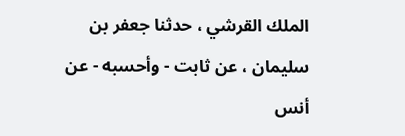الملك القرشي ، حدثنا جعفر بن سليمان ، عن ثابت - وأحسبه - عن أنس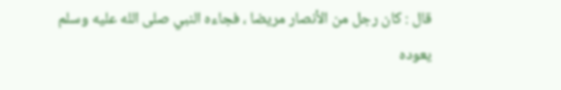قال : كان رجل من الأنصار مريضا ، فجاءه النبي صلى الله عليه وسلم يعوده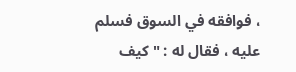، فوافقه في السوق فسلم عليه ، فقال له : " كيف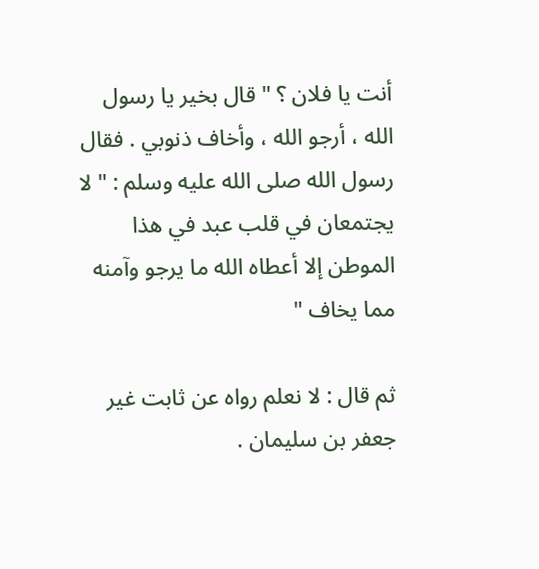أنت يا فلان ؟ " قال بخير يا رسول الله ، أرجو الله ، وأخاف ذنوبي . فقال رسول الله صلى الله عليه وسلم : " لا يجتمعان في قلب عبد في هذا الموطن إلا أعطاه الله ما يرجو وآمنه مما يخاف "

ثم قال : لا نعلم رواه عن ثابت غير جعفر بن سليمان .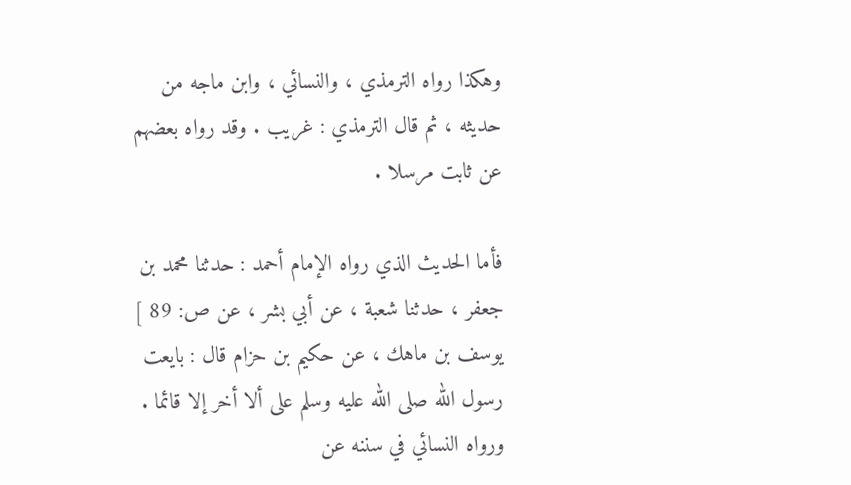وهكذا رواه الترمذي ، والنسائي ، وابن ماجه من حديثه ، ثم قال الترمذي : غريب . وقد رواه بعضهم عن ثابت مرسلا .

فأما الحديث الذي رواه الإمام أحمد : حدثنا محمد بن جعفر ، حدثنا شعبة ، عن أبي بشر ، عن ص: 89 ] يوسف بن ماهك ، عن حكيم بن حزام قال : بايعت رسول الله صلى الله عليه وسلم على ألا أخر إلا قائما . ورواه النسائي في سننه عن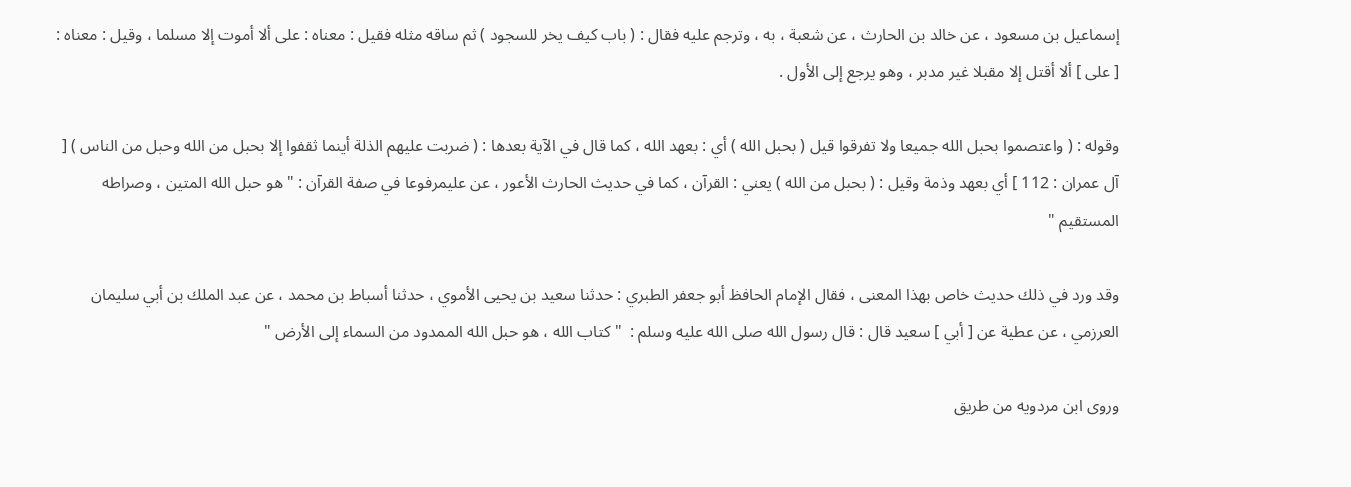إسماعيل بن مسعود ، عن خالد بن الحارث ، عن شعبة ، به ، وترجم عليه فقال : ( باب كيف يخر للسجود ) ثم ساقه مثله فقيل : معناه : على ألا أموت إلا مسلما ، وقيل : معناه : [ على ] ألا أقتل إلا مقبلا غير مدبر ، وهو يرجع إلى الأول .

وقوله : ( واعتصموا بحبل الله جميعا ولا تفرقوا قيل ( بحبل الله ) أي : بعهد الله ، كما قال في الآية بعدها : ( ضربت عليهم الذلة أينما ثقفوا إلا بحبل من الله وحبل من الناس ) [ آل عمران : 112 ] أي بعهد وذمة وقيل : ( بحبل من الله ) يعني : القرآن ، كما في حديث الحارث الأعور ، عن عليمرفوعا في صفة القرآن : " هو حبل الله المتين ، وصراطه المستقيم "

وقد ورد في ذلك حديث خاص بهذا المعنى ، فقال الإمام الحافظ أبو جعفر الطبري : حدثنا سعيد بن يحيى الأموي ، حدثنا أسباط بن محمد ، عن عبد الملك بن أبي سليمان العرزمي ، عن عطية عن [ أبي ] سعيد قال : قال رسول الله صلى الله عليه وسلم :  " كتاب الله ، هو حبل الله الممدود من السماء إلى الأرض "

وروى ابن مردويه من طريق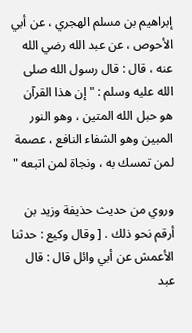إبراهيم بن مسلم الهجري ، عن أبي الأحوص ، عن عبد الله رضي الله عنه ، قال : قال رسول الله صلى الله عليه وسلم : " إن هذا القرآن هو حبل الله المتين ، وهو النور المبين وهو الشفاء النافع ، عصمة لمن تمسك به ، ونجاة لمن اتبعه "

وروي من حديث حذيفة وزيد بن أرقم نحو ذلك . [ وقال وكيع : حدثنا الأعمش عن أبي وائل قال : قال عبد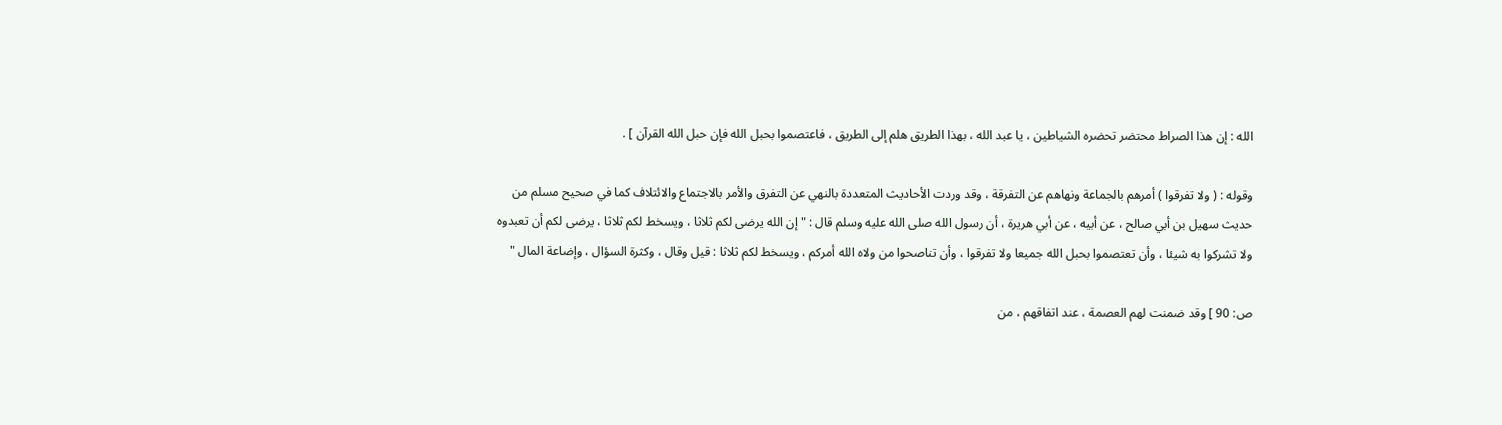الله : إن هذا الصراط محتضر تحضره الشياطين ، يا عبد الله ، بهذا الطريق هلم إلى الطريق ، فاعتصموا بحبل الله فإن حبل الله القرآن ] .

وقوله : ( ولا تفرقوا ) أمرهم بالجماعة ونهاهم عن التفرقة ، وقد وردت الأحاديث المتعددة بالنهي عن التفرق والأمر بالاجتماع والائتلاف كما في صحيح مسلم من حديث سهيل بن أبي صالح ، عن أبيه ، عن أبي هريرة ، أن رسول الله صلى الله عليه وسلم قال : " إن الله يرضى لكم ثلاثا ، ويسخط لكم ثلاثا ، يرضى لكم أن تعبدوه ولا تشركوا به شيئا ، وأن تعتصموا بحبل الله جميعا ولا تفرقوا ، وأن تناصحوا من ولاه الله أمركم ، ويسخط لكم ثلاثا : قيل وقال ، وكثرة السؤال ، وإضاعة المال "

ص: 90 ] وقد ضمنت لهم العصمة ، عند اتفاقهم ، من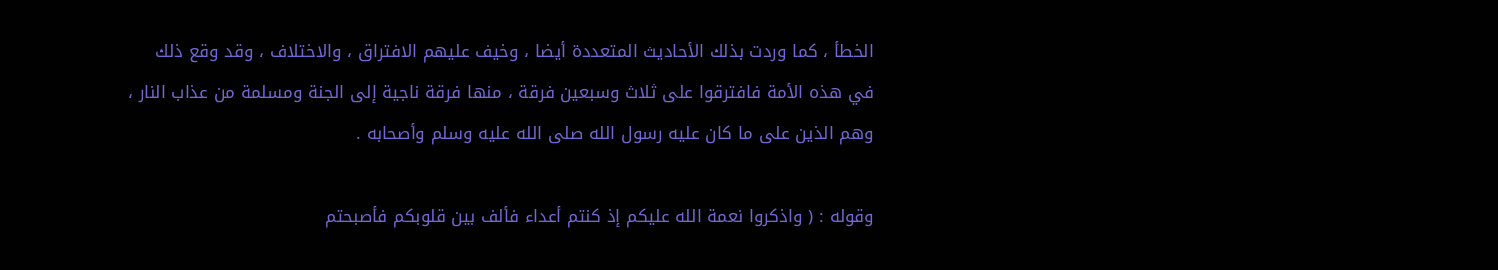الخطأ ، كما وردت بذلك الأحاديث المتعددة أيضا ، وخيف عليهم الافتراق ، والاختلاف ، وقد وقع ذلك في هذه الأمة فافترقوا على ثلاث وسبعين فرقة ، منها فرقة ناجية إلى الجنة ومسلمة من عذاب النار ، وهم الذين على ما كان عليه رسول الله صلى الله عليه وسلم وأصحابه .

وقوله : ( واذكروا نعمة الله عليكم إذ كنتم أعداء فألف بين قلوبكم فأصبحتم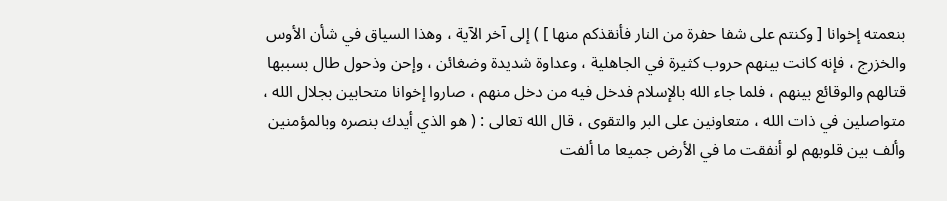بنعمته إخوانا [ وكنتم على شفا حفرة من النار فأنقذكم منها ] ) إلى آخر الآية ، وهذا السياق في شأن الأوس والخزرج ، فإنه كانت بينهم حروب كثيرة في الجاهلية ، وعداوة شديدة وضغائن ، وإحن وذحول طال بسببها قتالهم والوقائع بينهم ، فلما جاء الله بالإسلام فدخل فيه من دخل منهم ، صاروا إخوانا متحابين بجلال الله ، متواصلين في ذات الله ، متعاونين على البر والتقوى ، قال الله تعالى : ( هو الذي أيدك بنصره وبالمؤمنين وألف بين قلوبهم لو أنفقت ما في الأرض جميعا ما ألفت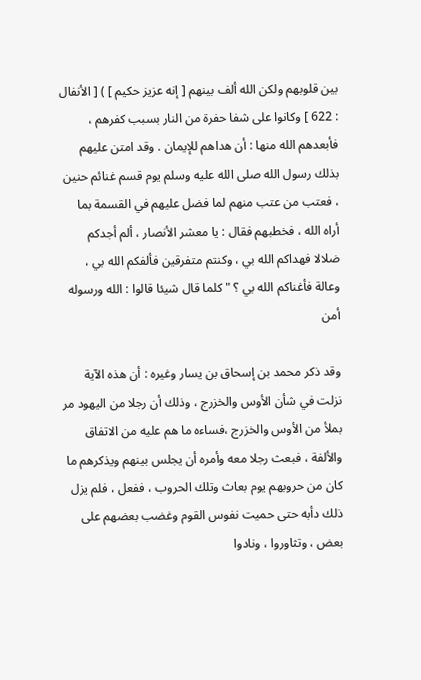بين قلوبهم ولكن الله ألف بينهم [ إنه عزيز حكيم ] ) [ الأنفال : 622 ] وكانوا على شفا حفرة من النار بسبب كفرهم ، فأبعدهم الله منها : أن هداهم للإيمان . وقد امتن عليهم بذلك رسول الله صلى الله عليه وسلم يوم قسم غنائم حنين ، فعتب من عتب منهم لما فضل عليهم في القسمة بما أراه الله ، فخطبهم فقال : يا معشر الأنصار ، ألم أجدكم ضلالا فهداكم الله بي ، وكنتم متفرقين فألفكم الله بي ، وعالة فأغناكم الله بي ؟ " كلما قال شيئا قالوا : الله ورسوله أمن

وقد ذكر محمد بن إسحاق بن يسار وغيره : أن هذه الآية نزلت في شأن الأوس والخزرج ، وذلك أن رجلا من اليهود مر بملأ من الأوس والخزرج ،فساءه ما هم عليه من الاتفاق والألفة ، فبعث رجلا معه وأمره أن يجلس بينهم ويذكرهم ما كان من حروبهم يوم بعاث وتلك الحروب ، ففعل ، فلم يزل ذلك دأبه حتى حميت نفوس القوم وغضب بعضهم على بعض ، وتثاوروا ، ونادوا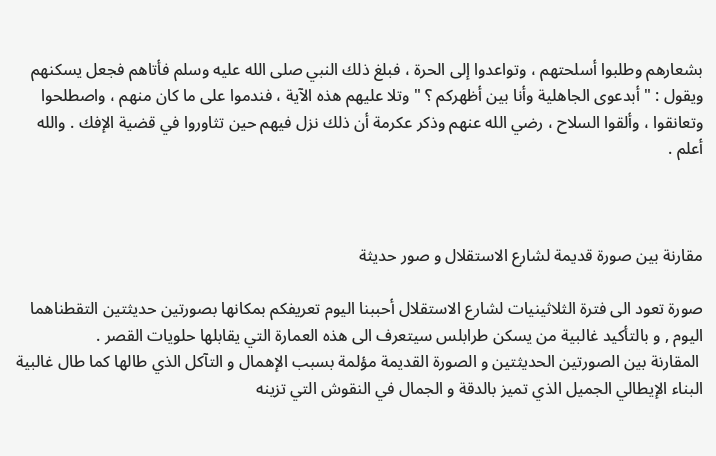بشعارهم وطلبوا أسلحتهم ، وتواعدوا إلى الحرة ، فبلغ ذلك النبي صلى الله عليه وسلم فأتاهم فجعل يسكنهم ويقول : " أبدعوى الجاهلية وأنا بين أظهركم ؟ " وتلا عليهم هذه الآية ، فندموا على ما كان منهم ، واصطلحوا وتعانقوا ، وألقوا السلاح ، رضي الله عنهم وذكر عكرمة أن ذلك نزل فيهم حين تثاوروا في قضية الإفك . والله أعلم .



مقارنة بين صورة قديمة لشارع الاستقلال و صور حديثة

صورة تعود الى فترة الثلاثينيات لشارع الاستقلال أحببنا اليوم تعريفكم بمكانها بصورتين حديثتين التقطناهما اليوم , و بالتأكيد غالبية من يسكن طرابلس سيتعرف الى هذه العمارة التي يقابلها حلويات القصر .
 المقارنة بين الصورتين الحديثتين و الصورة القديمة مؤلمة بسبب الإهمال و التآكل الذي طالها كما طال غالبية البناء الإيطالي الجميل الذي تميز بالدقة و الجمال في النقوش التي تزينه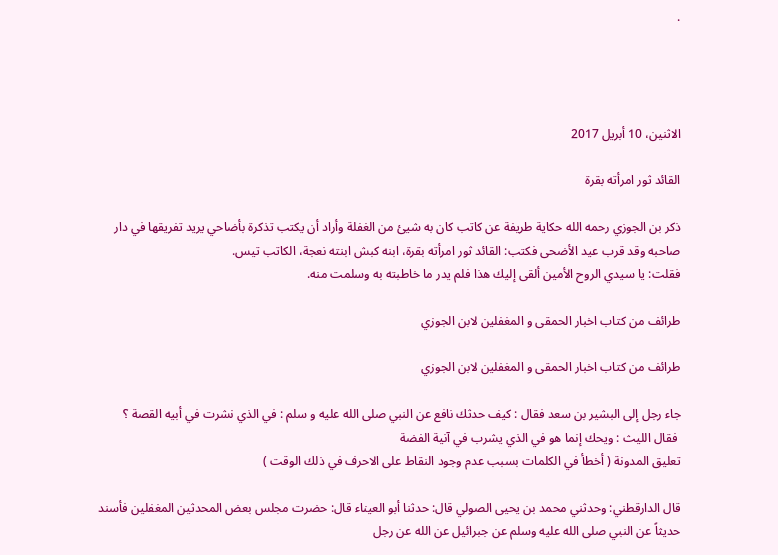.




الاثنين، 10 أبريل 2017

القائد ثور امرأته بقرة

ذكر بن الجوزي رحمه الله حكاية طريفة عن كاتب كان به شيئ من الغفلة وأراد أن يكتب تذكرة بأضاحي يريد تفريقها في دار صاحبه وقد قرب عيد الأضحى فكتب: القائد ثور امرأته بقرة، ابنه كبش ابنته نعجة، الكاتب تيس.
فقلت: يا سيدي الروح الأمين ألقى إليك هذا فلم يدر ما خاطبته به وسلمت منه.

طرائف من كتاب اخبار الحمقى و المغفلين لابن الجوزي

طرائف من كتاب اخبار الحمقى و المغفلين لابن الجوزي

جاء رجل إلى البشير بن سعد فقال : كيف حدثك نافع عن النبي صلى الله عليه و سلم : في الذي نشرت في أبيه القصة ؟
 فقال الليث : ويحك إنما هو في الذي يشرب في آنية الفضة
تعليق المدونة ( أخطأ في الكلمات بسبب عدم وجود النقاط على الاحرف في ذلك الوقت )

قال الدارقطني: وحدثني محمد بن يحيى الصولي قال: حدثنا أبو العيناء قال: حضرت مجلس بعض المحدثين المغفلين فأسند حديثاً عن النبي صلى الله عليه وسلم عن جبرائيل عن الله عن رجل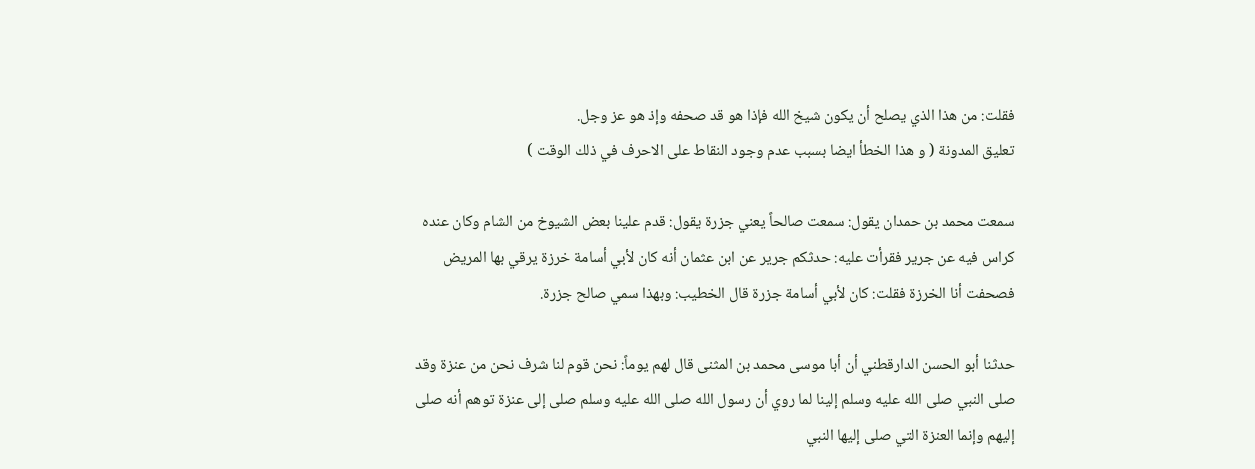فقلت: من هذا الذي يصلح أن يكون شيخ الله فإذا هو قد صحفه وإذ هو عز وجل.
تعليق المدونة ( و هذا الخطأ ايضا بسبب عدم وجود النقاط على الاحرف في ذلك الوقت )

سمعت محمد بن حمدان يقول: سمعت صالحاً يعني جزرة يقول: قدم علينا بعض الشيوخ من الشام وكان عنده كراس فيه عن جرير فقرأت عليه: حدثكم جرير عن ابن عثمان أنه كان لأبي أسامة خرزة يرقي بها المريض فصحفت أنا الخرزة فقلت: كان لأبي أسامة جزرة قال الخطيب: وبهذا سمي صالح جزرة.

حدثنا أبو الحسن الدارقطني أن أبا موسى محمد بن المثنى قال لهم يوماً: نحن قوم لنا شرف نحن من عنزة وقد صلى النبي صلى الله عليه وسلم إلينا لما روي أن رسول الله صلى الله عليه وسلم صلى إلى عنزة توهم أنه صلى إليهم وإنما العنزة التي صلى إليها النبي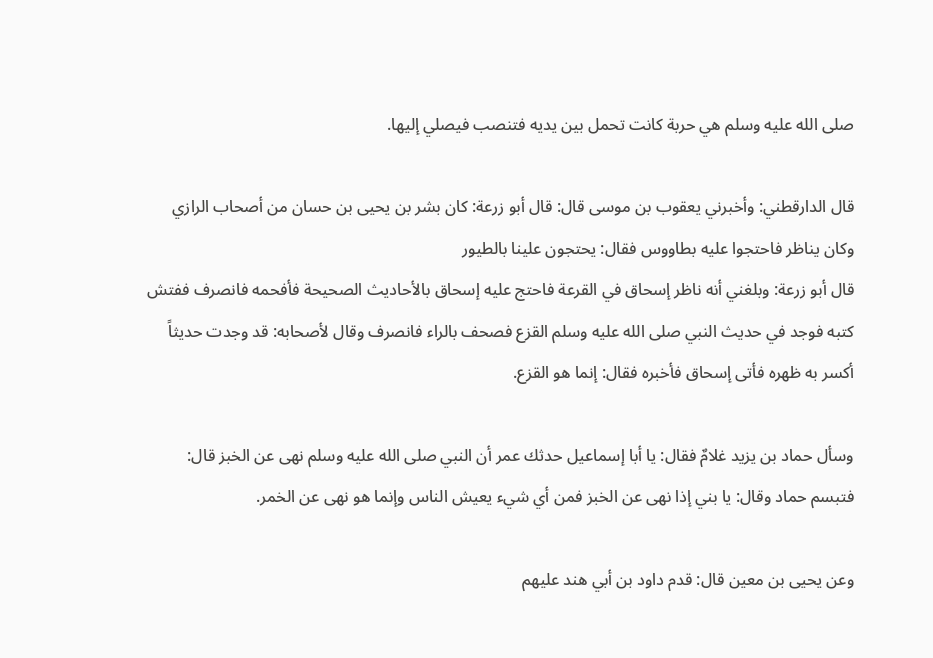صلى الله عليه وسلم هي حربة كانت تحمل بين يديه فتنصب فيصلي إليها.

قال الدارقطني: وأخبرني يعقوب بن موسى قال: قال أبو زرعة: كان بشر بن يحيى بن حسان من أصحاب الرازي وكان يناظر فاحتجوا عليه بطاووس فقال: يحتجون علينا بالطيور
قال أبو زرعة: وبلغني أنه ناظر إسحاق في القرعة فاحتج عليه إسحاق بالأحاديث الصحيحة فأفحمه فانصرف ففتش كتبه فوجد في حديث النبي صلى الله عليه وسلم القزع فصحف بالراء فانصرف وقال لأصحابه: قد وجدت حديثاً أكسر به ظهره فأتى إسحاق فأخبره فقال: إنما هو القزع.

وسأل حماد بن يزيد غلامٌ فقال: يا أبا إسماعيل حدثك عمر أن النبي صلى الله عليه وسلم نهى عن الخبز قال: فتبسم حماد وقال: يا بني إذا نهى عن الخبز فمن أي شيء يعيش الناس وإنما هو نهى عن الخمر.

وعن يحيى بن معين قال: قدم داود بن أبي هند عليهم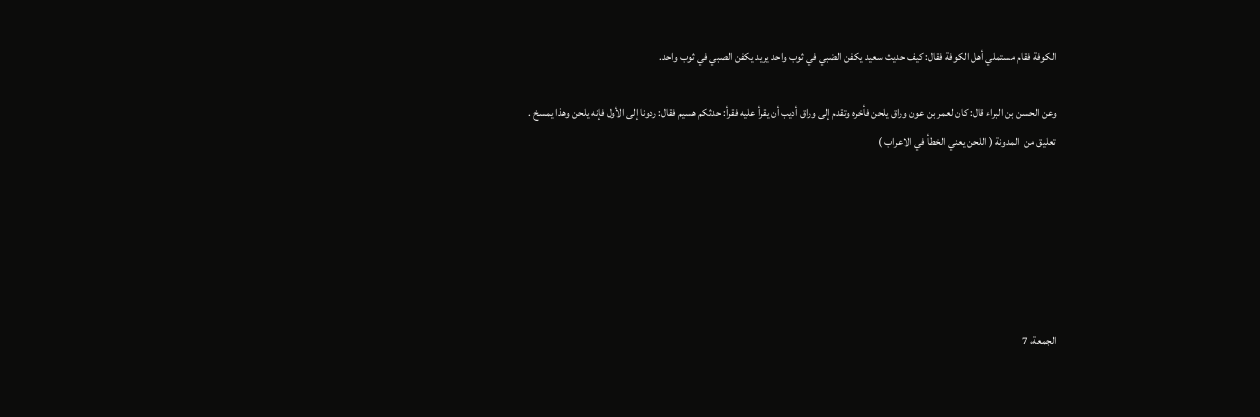الكوفة فقام مستملي أهل الكوفة فقال: كيف حديث سعيد يكفن الضبي في ثوب واحد يريد يكفن الصبي في ثوب واحد.

وعن الحسن بن البراء قال: كان لعمر بن عون وراق يلحن فأخره وتقدم إلى وراق أديب أن يقرأ عليه فقرأ: حدثكم هسيم فقال: ردونا إلى الأول فإنه يلحن وهذا يمسخ .
تعليق من  المدونة ( اللحن يعني الخطأ في الاعراب )






الجمعة، 7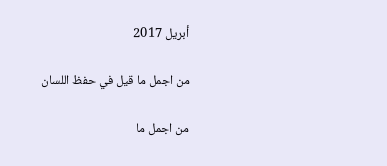أبريل 2017

من اجمل ما قيل في حفظ اللسان

من اجمل ما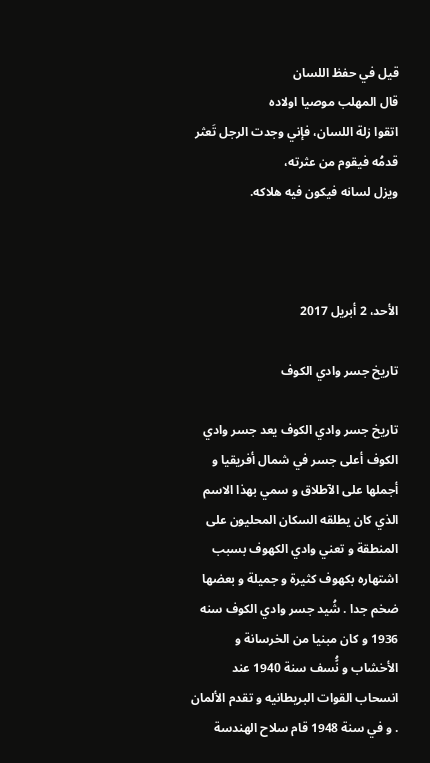قيل في حفظ اللسان
قال المهلب موصيا اولاده
اتقوا زلة اللسان، فإني وجدت الرجل تَعثر قدمُه فيقوم من عثرته،
ويزل لسانه فيكون فيه هلاكه.



الأحد، 2 أبريل 2017

تاريخ جسر وادي الكوف

تاريخ جسر وادي الكوف يعد جسر وادي الكوف أعلى جسر في شمال أفريقيا و أجملها على الآطلاق و سمي بهذا الاسم الذي كان يطلقه السكان المحليون على المنطقة و تعني وادي الكهوف بسبب اشتهاره بكهوف كثيرة و جميلة و بعضها ضخم جدا . شُيد جسر وادي الكوف سنه 1936 و كان مبنيا من الخرسانة و الأخشاب و نًُسف سنة 1940 عند انسحاب القوات البريطانيه و تقدم الألمان . و في سنة 1948 قام سلاح الهندسة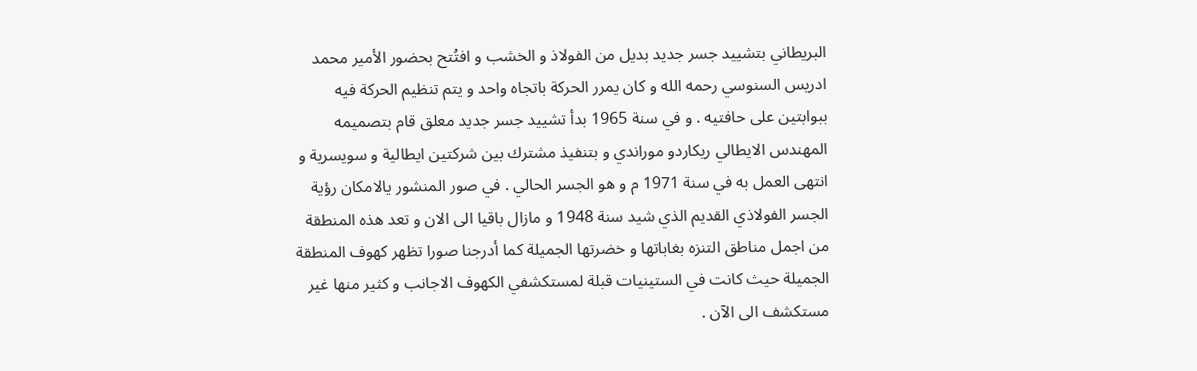البريطاني بتشييد جسر جديد بديل من الفولاذ و الخشب و افتُتح بحضور الأمير محمد ادريس السنوسي رحمه الله و كان يمرر الحركة باتجاه واحد و يتم تنظيم الحركة فيه ببوابتين على حافتيه . و في سنة 1965 بدأ تشييد جسر جديد معلق قام بتصميمه المهندس الايطالي ريكاردو موراندي و بتنفيذ مشترك بين شركتين ايطالية و سويسرية و انتهى العمل به في سنة 1971 م و هو الجسر الحالي . في صور المنشور يالامكان رؤية الجسر الفولاذي القديم الذي شيد سنة 1948 و مازال باقيا الى الان و تعد هذه المنطقة من اجمل مناطق التنزه بغاباتها و خضرتها الجميلة كما أدرجنا صورا تظهر كهوف المنطقة الجميلة حيث كانت في الستينيات قبلة لمستكشفي الكهوف الاجانب و كثير منها غير مستكشف الى الآن .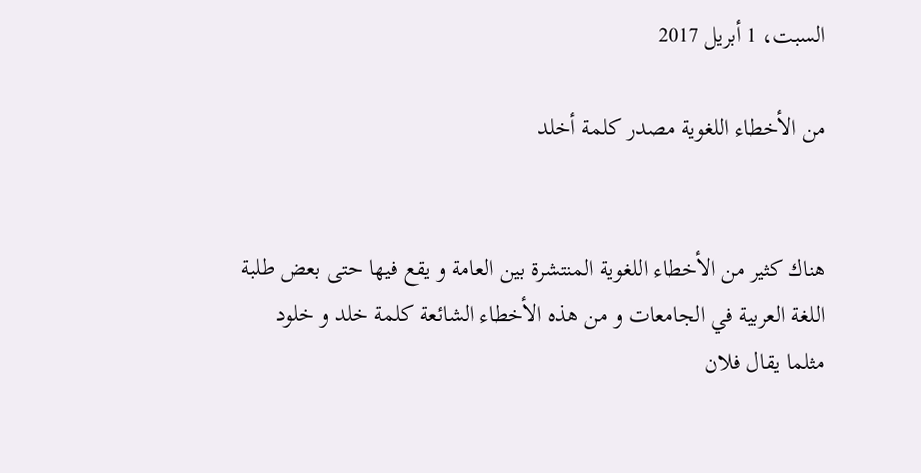السبت، 1 أبريل 2017

من الأخطاء اللغوية مصدر كلمة أخلد


هناك كثير من الأخطاء اللغوية المنتشرة بين العامة و يقع فيها حتى بعض طلبة اللغة العربية في الجامعات و من هذه الأخطاء الشائعة كلمة خلد و خلود مثلما يقال فلان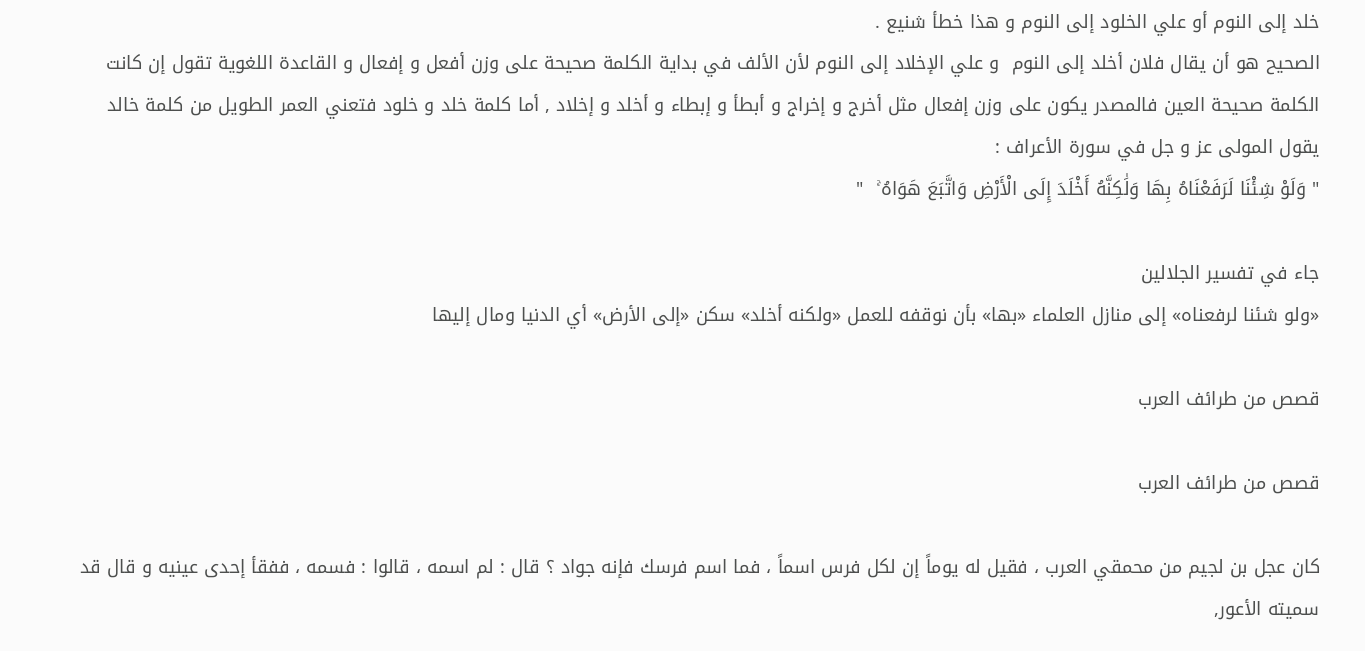خلد إلى النوم أو علي الخلود إلى النوم و هذا خطأ شنيع .
الصحيح هو أن يقال فلان أخلد إلى النوم  و علي الإخلاد إلى النوم لأن الألف في بداية الكلمة صحيحة على وزن أفعل و إفعال و القاعدة اللغوية تقول إن كانت الكلمة صحيحة العين فالمصدر يكون على وزن إفعال مثل أخرج و إخراج و أبطأ و إبطاء و أخلد و إخلاد , أما كلمة خلد و خلود فتعني العمر الطويل من كلمة خالد
يقول المولى عز و جل في سورة الأعراف :
" وَلَوْ شِئْنَا لَرَفَعْنَاهُ بِهَا وَلَٰكِنَّهُ أَخْلَدَ إِلَى الْأَرْضِ وَاتَّبَعَ هَوَاهُ ۚ  "

جاء في تفسير الجلالين
«ولو شئنا لرفعناه» إلى منازل العلماء «بها» بأن نوقفه للعمل «ولكنه أخلد» سكن «إلى الأرض» أي الدنيا ومال إليها

قصص من طرائف العرب

قصص من طرائف العرب

كان عجل بن لجيم من محمقي العرب ، فقيل له يوماً إن لكل فرس اسماً ، فما اسم فرسك فإنه جواد ؟ قال : لم اسمه ، قالوا : فسمه ، ففقأ إحدى عينيه و قال قد سميته الأعور,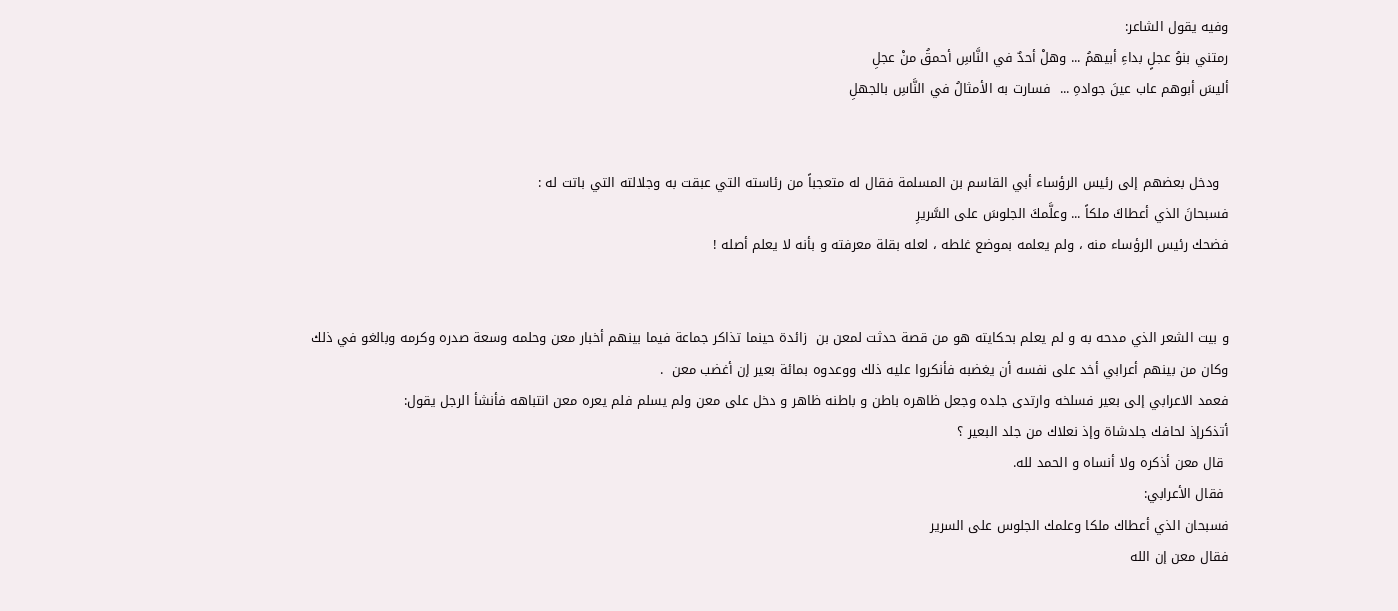وفيه يقول الشاعر:
رمتني بنوُ عجلٍ بداءِ أبيهمُ ... وهلْ أحدٌ في النَّاسِ أحمقُ منْ عجلِ
أليسَ أبوهم عاب عينَ جوادهِ ...  فسارت به الأمثالُ في النَّاسِ بالجهلِ


  ودخل بعضهم إلى رئيس الرؤساء أبي القاسم بن المسلمة فقال له متعجباً من رئاسته التي عبقت به وجلالته التي باتت له :
فسبحانَ الذي أعطاكَ ملكاً ... وعلَّمكَ الجلوسَ على السَّريرِ
فضحك رئيس الرؤساء منه ، ولم يعلمه بموضع غلطه ، لعله بقلة معرفته و بأنه لا يعلم أصله !


و بيت الشعر الذي مدحه به و لم يعلم بحكايته هو من قصة حدثت لمعن بن  زائدة حينما تذاكر جماعة فيما بينهم أخبار معن وحلمه وسعة صدره وكرمه وبالغو في ذلك وكان من بينهم أعرابي أخد على نفسه أن يغضبه فأنكروا عليه ذلك ووعدوه بمائة بعير إن أغضب معن  .
فعمد الاعرابي إلى بعير فسلخه وارتدى جلده وجعل ظاهره باطن و باطنه ظاهر و دخل على معن ولم يسلم فلم يعره معن انتباهه فأنشأ الرجل يقول:
أتذكرإذ لحافك جلدشاة وإذ نعلاك من جلد البعير ؟
 قال معن أذكره ولا أنساه و الحمد لله.
 فقال الأعرابي:
فسبحان الذي أعطاك ملكا وعلمك الجلوس على السرير
فقال معن إن الله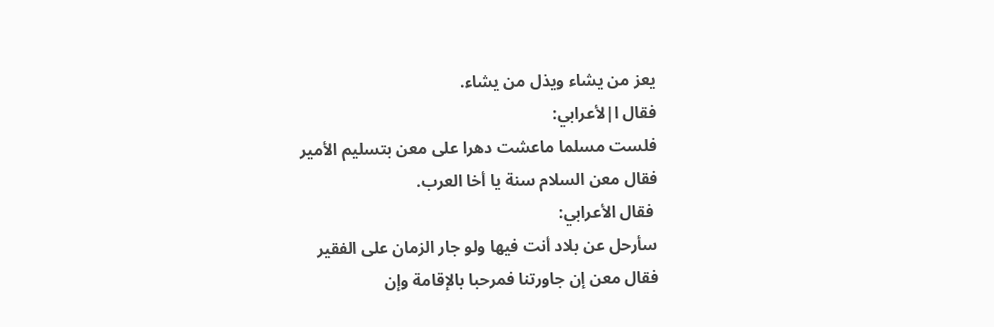يعز من يشاء ويذل من يشاء.
فقال ا|لأعرابي:
فلست مسلما ماعشت دهرا على معن بتسليم الأمير
فقال معن السلام سنة يا أخا العرب.
 فقال الأعرابي:
سأرحل عن بلاد أنت فيها ولو جار الزمان على الفقير
فقال معن إن جاورتنا فمرحبا بالإقامة وإن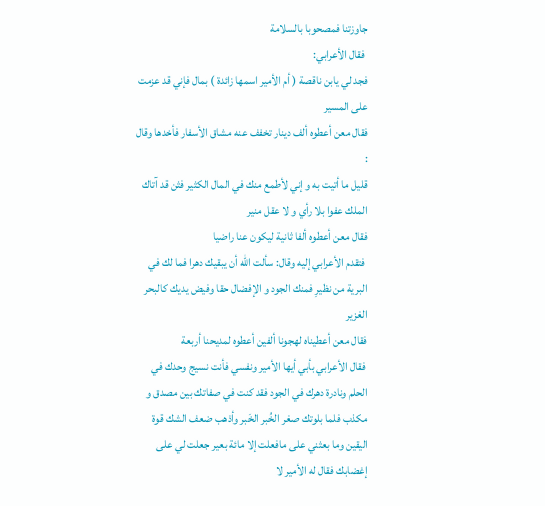جاوزتنا فمصحوبا بالسلامة
 فقال الأعرابي:
فجد لي يابن ناقصة ( أم الأمير اسمها زائدة ) بمال فإني قد عزمت على المسير
فقال معن أعطوه ألف دينار تخفف عنه مشاق الأسفار فأخدها وقال :
قليل ما أتيت به و إني لأطمع منك في المال الكثير فثن قد آتاك الملك عفوا بلا رأي و لا عقل منير
فقال معن أعطوه ألفا ثانية ليكون عنا راضيا
 فتقدم الأعرابي إليه وقال: سألت الله أن يبقيك دهرا فما لك في البرية من نظيرِ فمنك الجود و الإفضال حقا وفيض يديك كالبحر الغزير
فقال معن أعطيناه لهجونا ألفين أعطوه لمديحنا أربعة
 فقال الأعرابي بأبي أيها الأمير ونفسي فأنت نسيج وحدك في الحلم ونادرة دهرك في الجود فقد كنت في صفاتك بين مصدق و مكذب فلما بلوتك صغر الخُبر الخَبر وأذهب ضعف الشك قوة اليقين وما بعثني على مافعلت إلا مائة بعير جعلت لي على إغضابك فقال له الأمير لا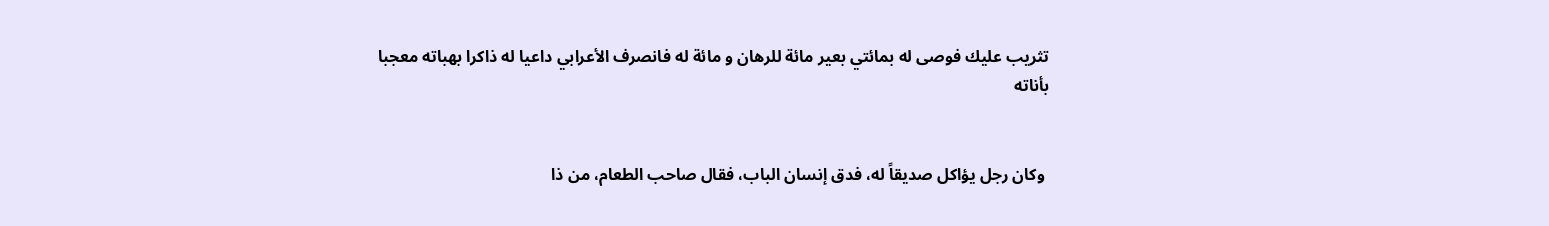تثريب عليك فوصى له بمائتي بعير مائة للرهان و مائة له فانصرف الأعرابي داعيا له ذاكرا بهباته معجبا بأناته


 وكان رجل يؤاكل صديقاً له، فدق إنسان الباب، فقال صاحب الطعام، من ذا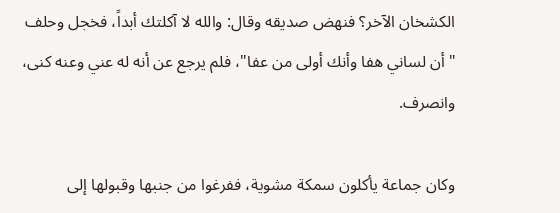الكشخان الآخر؟ فنهض صديقه وقال: والله لا آكلتك أبداً، فخجل وحلف "أن لساني هفا وأنك أولى من عفا"، فلم يرجع عن أنه له عني وعنه كنى، وانصرف.

وكان جماعة يأكلون سمكة مشوية، ففرغوا من جنبها وقبولها إلى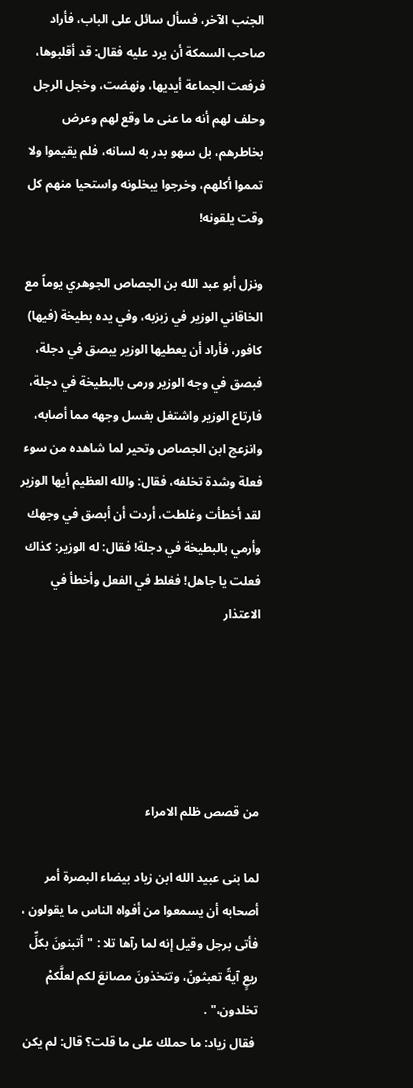الجنب الآخر، فسأل سائل على الباب، فأراد صاحب السمكة أن يرد عليه فقال: قد أقلبوها، فرفعت الجماعة أيديها، ونهضت، وخجل الرجل وحلف لهم أنه ما عنى ما وقع لهم وعرض بخاطرهم، بل سهو بدر به لسانه، فلم يقيموا ولا تمموا أكلهم، وخرجوا يبخلونه واستحيا منهم كل وقت يلقونه!

ونزل أبو عبد الله بن الجصاص الجوهري يوماً مع الخاقاني الوزير في زبزبه، وفي يده بطيخة (فيها) كافور، فأراد أن يعطيها الوزير يبصق في دجلة، فبصق في وجه الوزير ورمى بالبطيخة في دجلة، فارتاع الوزير واشتغل بغسل وجهه مما أصابه، وانزعج ابن الجصاص وتحير لما شاهده من سوء فعلة وشدة تخلفه، فقال: والله العظيم أيها الوزير لقد أخطأت وغلطت، أردت أن أبصق في وجهك وأرمي بالبطيخة في دجلة! فقال: له الوزير: كذاك فعلت يا جاهل! فغلط في الفعل وأخطأ في الاعتذار





من قصص ظلم الامراء

لما بنى عبيد الله ابن زياد بيضاء البصرة أمر أصحابه أن يسمعوا من أفواه الناس ما يقولون ، فأتى برجل وقيل إنه لما رآها تلا : "أتبنونَ بكلِّ ريعٍ آيةً تعبثونً، وتتخذونَ مصانعَ لكم لعلَّكمْ تخلدون،" .
 فقال زياد: ما حملك على ما قلت؟ قال: لم يكن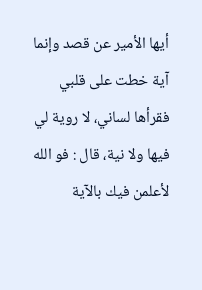أيها الأمير عن قصد وإنما آية خطت على قلبي فقرأها لساني، لا روية لي فيها ولا نية، قال : فو الله لأعلمن فيك بالآية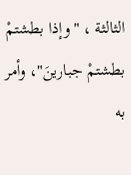الثالثة ، "وإذا بطشتمْ بطشتمْ جبارينَ"، وأمر به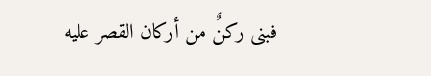فبنى ركنٌ من أركان القصر عليه